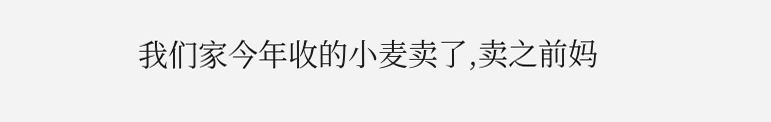我们家今年收的小麦卖了,卖之前妈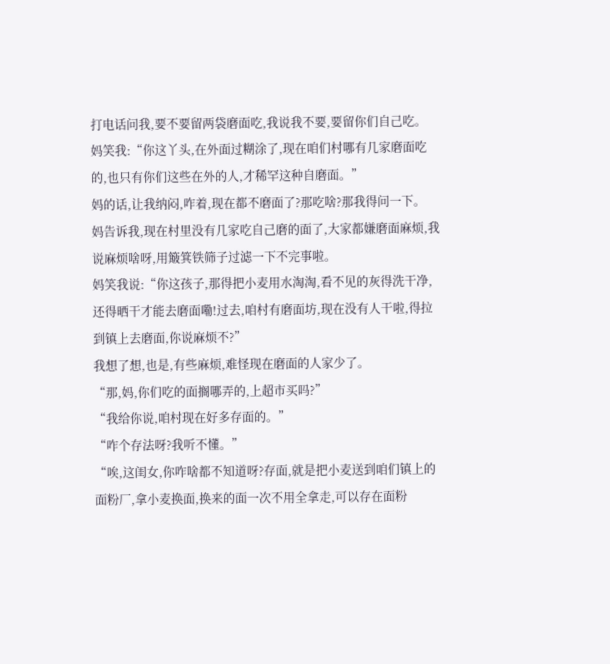打电话问我,要不要留两袋磨面吃,我说我不要,要留你们自己吃。
妈笑我:“你这丫头,在外面过糊涂了,现在咱们村哪有几家磨面吃的,也只有你们这些在外的人,才稀罕这种自磨面。”
妈的话,让我纳闷,咋着,现在都不磨面了?那吃啥?那我得问一下。
妈告诉我,现在村里没有几家吃自己磨的面了,大家都嫌磨面麻烦,我说麻烦啥呀,用簸箕铁筛子过滤一下不完事啦。
妈笑我说:“你这孩子,那得把小麦用水淘淘,看不见的灰得洗干净,还得晒干才能去磨面嘞!过去,咱村有磨面坊,现在没有人干啦,得拉到镇上去磨面,你说麻烦不?”
我想了想,也是,有些麻烦,难怪现在磨面的人家少了。
“那,妈,你们吃的面搁哪弄的,上超市买吗?”
“我给你说,咱村现在好多存面的。”
“咋个存法呀?我听不懂。”
“唉,这闺女,你咋啥都不知道呀?存面,就是把小麦送到咱们镇上的面粉厂,拿小麦换面,换来的面一次不用全拿走,可以存在面粉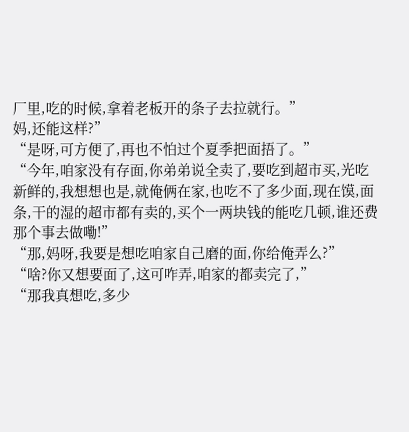厂里,吃的时候,拿着老板开的条子去拉就行。”
妈,还能这样?”
“是呀,可方便了,再也不怕过个夏季把面捂了。”
“今年,咱家没有存面,你弟弟说全卖了,要吃到超市买,光吃新鲜的,我想想也是,就俺俩在家,也吃不了多少面,现在馍,面条,干的湿的超市都有卖的,买个一两块钱的能吃几顿,谁还费那个事去做嘞!”
“那,妈呀,我要是想吃咱家自己磨的面,你给俺弄么?”
“啥?你又想要面了,这可咋弄,咱家的都卖完了,”
“那我真想吃,多少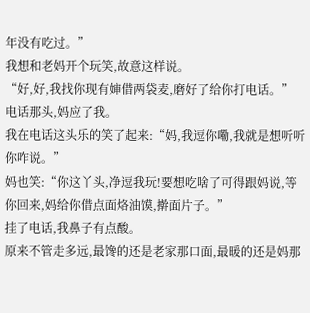年没有吃过。”
我想和老妈开个玩笑,故意这样说。
“好,好,我找你现有婶借两袋麦,磨好了给你打电话。”
电话那头,妈应了我。
我在电话这头乐的笑了起来:“妈,我逗你嘞,我就是想听听你咋说。”
妈也笑:“你这丫头,净逗我玩!要想吃啥了可得跟妈说,等你回来,妈给你借点面烙油馍,擀面片子。”
挂了电话,我鼻子有点酸。
原来不管走多远,最馋的还是老家那口面,最暖的还是妈那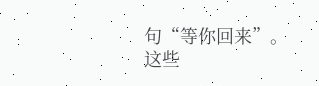句“等你回来”。
这些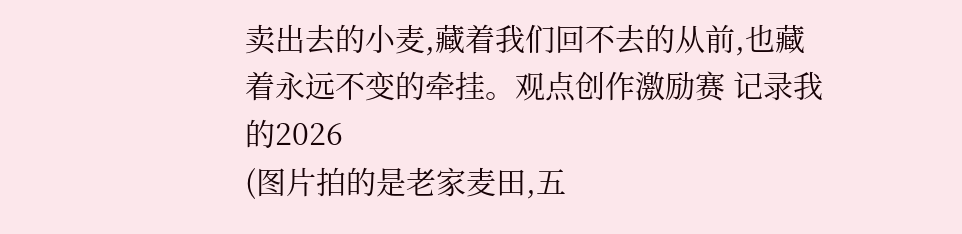卖出去的小麦,藏着我们回不去的从前,也藏着永远不变的牵挂。观点创作激励赛 记录我的2026
(图片拍的是老家麦田,五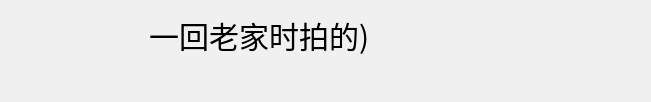一回老家时拍的)